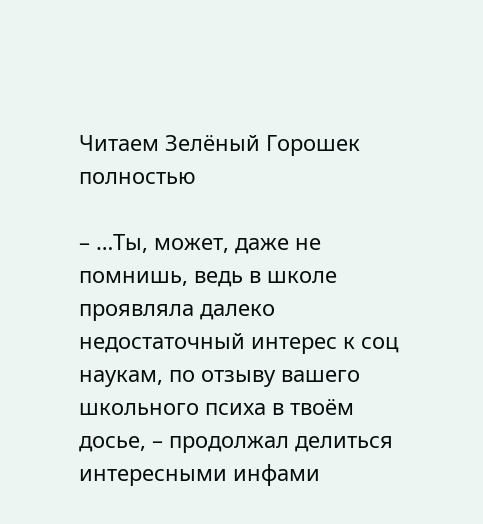Читаем Зелёный Горошек полностью

– …Ты, может, даже не помнишь, ведь в школе проявляла далеко недостаточный интерес к соц наукам, по отзыву вашего школьного психа в твоём досье, – продолжал делиться интересными инфами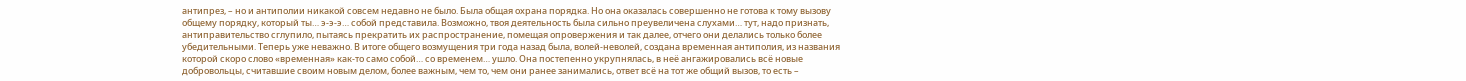антипрез, – но и антиполии никакой совсем недавно не было. Была общая охрана порядка. Но она оказалась совершенно не готова к тому вызову общему порядку, который ты… э-э-э… собой представила. Возможно, твоя деятельность была сильно преувеличена слухами… тут, надо признать, антиправительство сглупило, пытаясь прекратить их распространение, помещая опровержения и так далее, отчего они делались только более убедительными. Теперь уже неважно. В итоге общего возмущения три года назад была, волей-неволей, создана временная антиполия, из названия которой скоро слово «временная» как-то само собой… со временем… ушло. Она постепенно укрупнялась, в неё ангажировались всё новые добровольцы, считавшие своим новым делом, более важным, чем то, чем они ранее занимались, ответ всё на тот же общий вызов, то есть –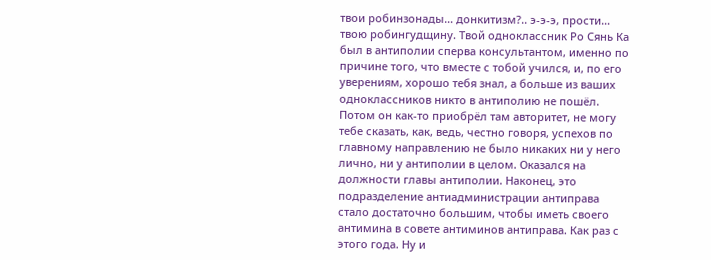твои робинзонады… донкитизм?.. э-э-э, прости… твою робингудщину. Твой одноклассник Ро Сянь Ка был в антиполии сперва консультантом, именно по причине того, что вместе с тобой учился, и, по его уверениям, хорошо тебя знал, а больше из ваших одноклассников никто в антиполию не пошёл. Потом он как-то приобрёл там авторитет, не могу тебе сказать, как, ведь, честно говоря, успехов по главному направлению не было никаких ни у него лично, ни у антиполии в целом. Оказался на должности главы антиполии. Наконец, это подразделение антиадминистрации антиправа стало достаточно большим, чтобы иметь своего антимина в совете антиминов антиправа. Как раз с этого года. Ну и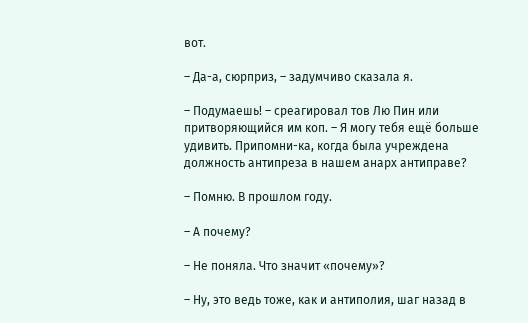вот.

– Да-а, сюрприз, – задумчиво сказала я.

– Подумаешь! – среагировал тов Лю Пин или притворяющийся им коп. – Я могу тебя ещё больше удивить. Припомни-ка, когда была учреждена должность антипреза в нашем анарх антиправе?

– Помню. В прошлом году.

– А почему?

– Не поняла. Что значит «почему»?

– Ну, это ведь тоже, как и антиполия, шаг назад в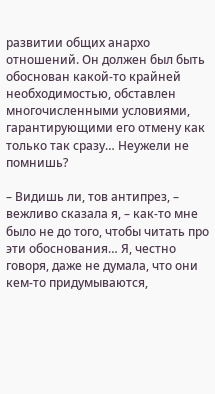развитии общих анархо отношений. Он должен был быть обоснован какой-то крайней необходимостью, обставлен многочисленными условиями, гарантирующими его отмену как только так сразу… Неужели не помнишь?

– Видишь ли, тов антипрез, – вежливо сказала я, – как-то мне было не до того, чтобы читать про эти обоснования… Я, честно говоря, даже не думала, что они кем-то придумываются,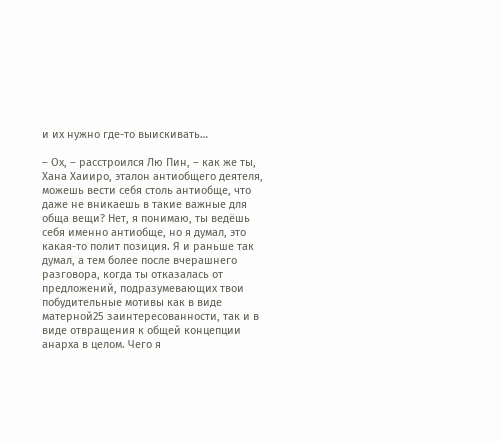и их нужно где-то выискивать…

– Ох, – расстроился Лю Пин, – как же ты, Хана Хаииро, эталон антиобщего деятеля, можешь вести себя столь антиобще, что даже не вникаешь в такие важные для обща вещи? Нет, я понимаю, ты ведёшь себя именно антиобще, но я думал, это какая-то полит позиция. Я и раньше так думал, а тем более после вчерашнего разговора, когда ты отказалась от предложений, подразумевающих твои побудительные мотивы как в виде матерной25 заинтересованности, так и в виде отвращения к общей концепции анарха в целом. Чего я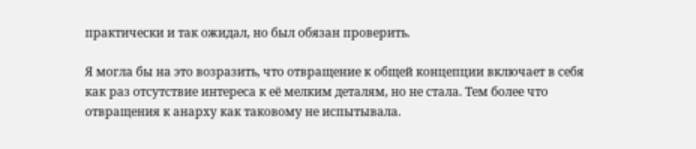практически и так ожидал, но был обязан проверить.

Я могла бы на это возразить, что отвращение к общей концепции включает в себя как раз отсутствие интереса к её мелким деталям, но не стала. Тем более что отвращения к анарху как таковому не испытывала.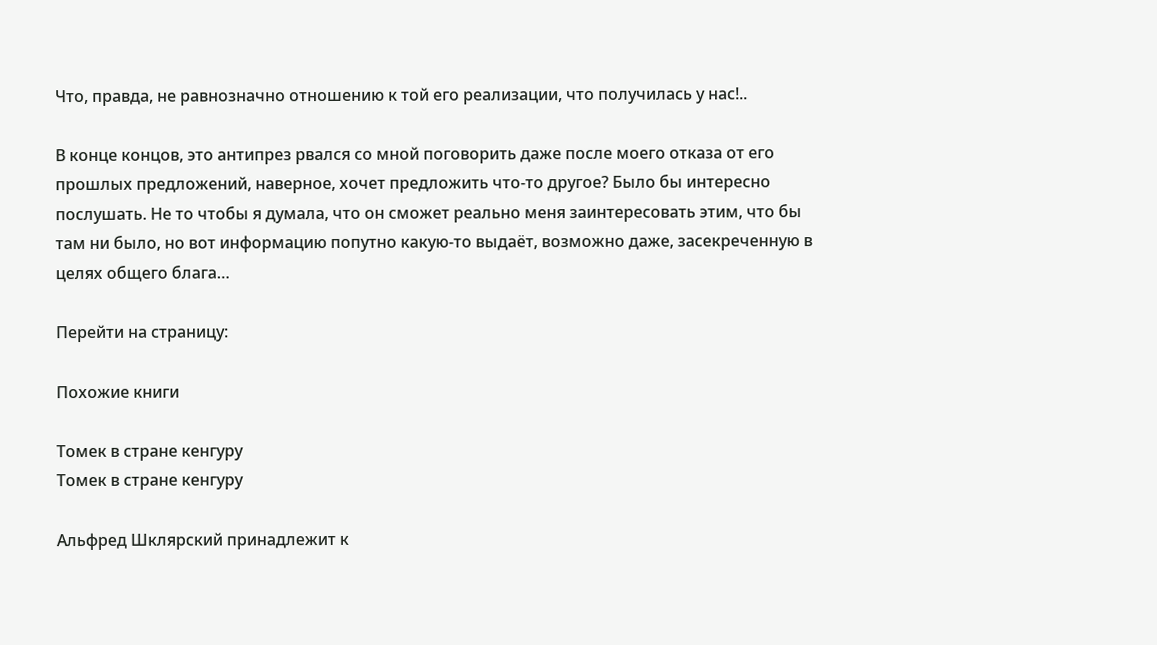Что, правда, не равнозначно отношению к той его реализации, что получилась у нас!..

В конце концов, это антипрез рвался со мной поговорить даже после моего отказа от его прошлых предложений, наверное, хочет предложить что-то другое? Было бы интересно послушать. Не то чтобы я думала, что он сможет реально меня заинтересовать этим, что бы там ни было, но вот информацию попутно какую-то выдаёт, возможно даже, засекреченную в целях общего блага…

Перейти на страницу:

Похожие книги

Томек в стране кенгуру
Томек в стране кенгуру

Альфред Шклярский принадлежит к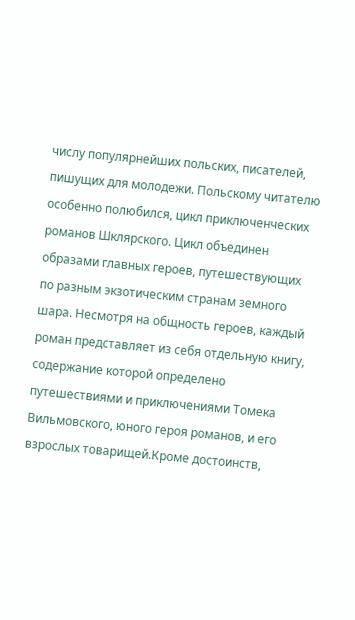числу популярнейших польских, писателей, пишущих для молодежи. Польскому читателю особенно полюбился, цикл приключенческих романов Шклярского. Цикл объединен образами главных героев, путешествующих по разным экзотическим странам земного шара. Несмотря на общность героев, каждый роман представляет из себя отдельную книгу, содержание которой определено путешествиями и приключениями Томека Вильмовского, юного героя романов, и его взрослых товарищей.Кроме достоинств,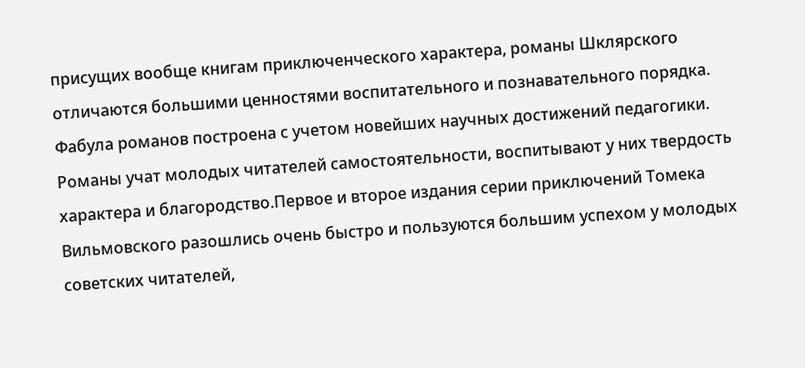присущих вообще книгам приключенческого характера, романы Шклярского отличаются большими ценностями воспитательного и познавательного порядка. Фабула романов построена с учетом новейших научных достижений педагогики. Романы учат молодых читателей самостоятельности, воспитывают у них твердость характера и благородство.Первое и второе издания серии приключений Томека Вильмовского разошлись очень быстро и пользуются большим успехом у молодых советских читателей,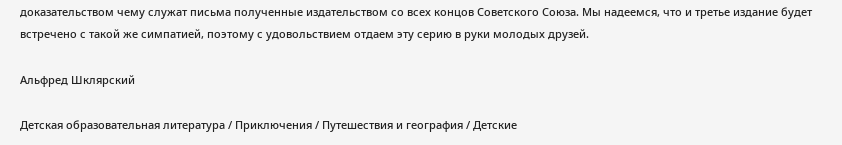доказательством чему служат письма полученные издательством со всех концов Советского Союза. Мы надеемся, что и третье издание будет встречено с такой же симпатией, поэтому с удовольствием отдаем эту серию в руки молодых друзей.

Альфред Шклярский

Детская образовательная литература / Приключения / Путешествия и география / Детские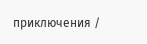приключения /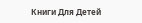Книги Для Детей